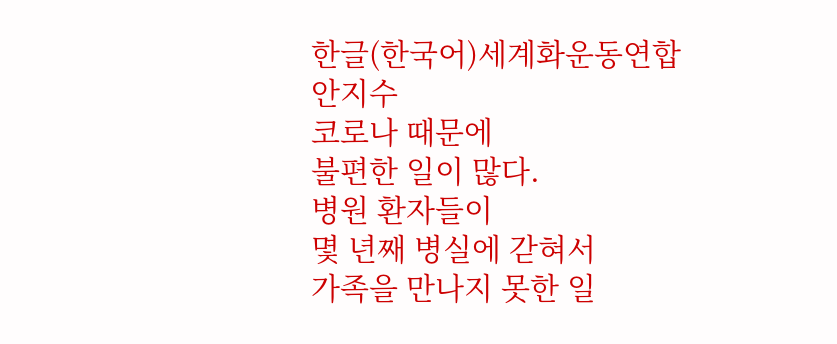한글(한국어)세계화운동연합
안지수
코로나 때문에
불편한 일이 많다.
병원 환자들이
몇 년째 병실에 갇혀서
가족을 만나지 못한 일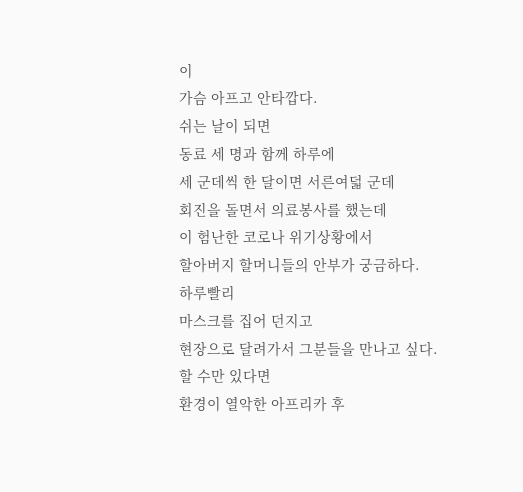이
가슴 아프고 안타깝다.
쉬는 날이 되면
동료 세 명과 함께 하루에
세 군데씩 한 달이면 서른여덟 군데
회진을 돌면서 의료봉사를 했는데
이 험난한 코로나 위기상황에서
할아버지 할머니들의 안부가 궁금하다.
하루빨리
마스크를 집어 던지고
현장으로 달려가서 그분들을 만나고 싶다.
할 수만 있다면
환경이 열악한 아프리카 후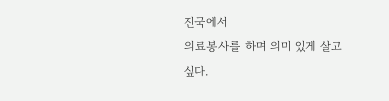진국에서
의료봉사를 하며 의미 있게 살고 싶다.